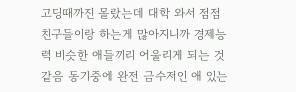고딩때까진 몰랐는데 대학 와서 점점 친구들이랑 하는게 많아지니까 경제능력 비슷한 애들끼리 어울리게 되는 것 같음 동기중에 완전 금수저인 애 있는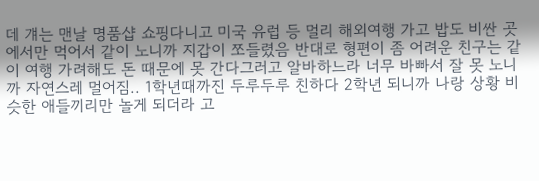데 걔는 맨날 명품샵 쇼핑다니고 미국 유럽 등 멀리 해외여행 가고 밥도 비싼 곳에서만 먹어서 같이 노니까 지갑이 쪼들렸음 반대로 형편이 좀 어려운 친구는 같이 여행 가려해도 돈 때문에 못 간다그러고 알바하느라 너무 바빠서 잘 못 노니까 자연스레 멀어짐.. 1학년때까진 두루두루 친하다 2학년 되니까 나랑 상황 비슷한 애들끼리만 놀게 되더라 고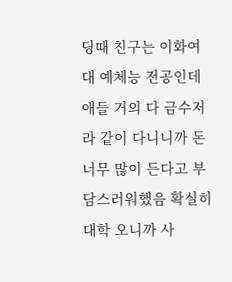딩때 친구는 이화여대 예체능 전공인데 애들 거의 다 금수저라 같이 다니니까 돈 너무 많이 든다고 부담스러워했음 확실히 대학 오니까 사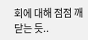회에 대해 점점 깨닫는 듯..